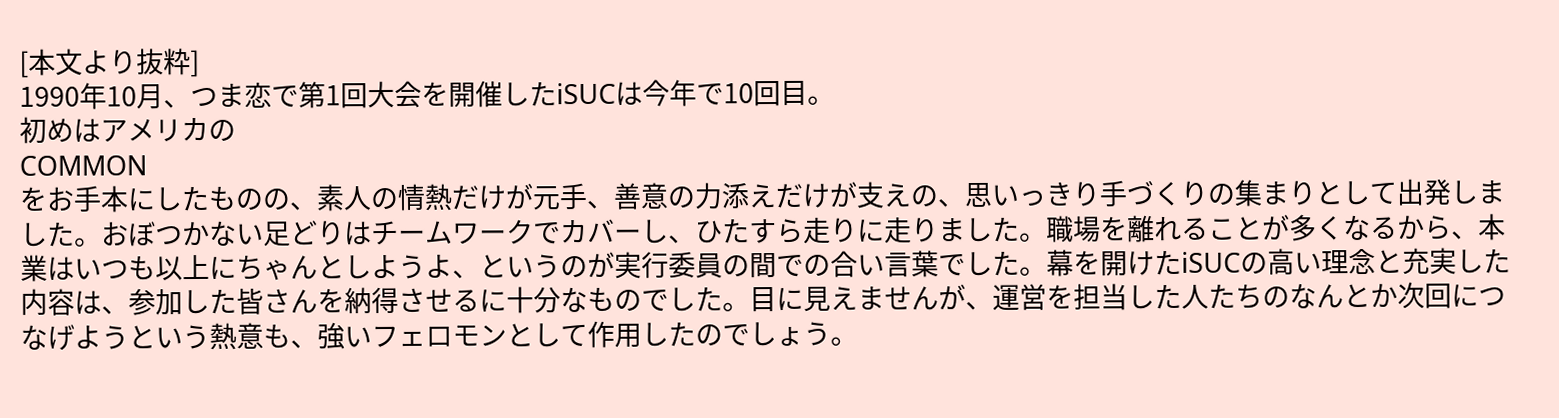[本文より抜粋]
1990年10月、つま恋で第1回大会を開催したiSUCは今年で10回目。
初めはアメリカの
COMMON
をお手本にしたものの、素人の情熱だけが元手、善意の力添えだけが支えの、思いっきり手づくりの集まりとして出発しました。おぼつかない足どりはチームワークでカバーし、ひたすら走りに走りました。職場を離れることが多くなるから、本業はいつも以上にちゃんとしようよ、というのが実行委員の間での合い言葉でした。幕を開けたiSUCの高い理念と充実した内容は、参加した皆さんを納得させるに十分なものでした。目に見えませんが、運営を担当した人たちのなんとか次回につなげようという熱意も、強いフェロモンとして作用したのでしょう。